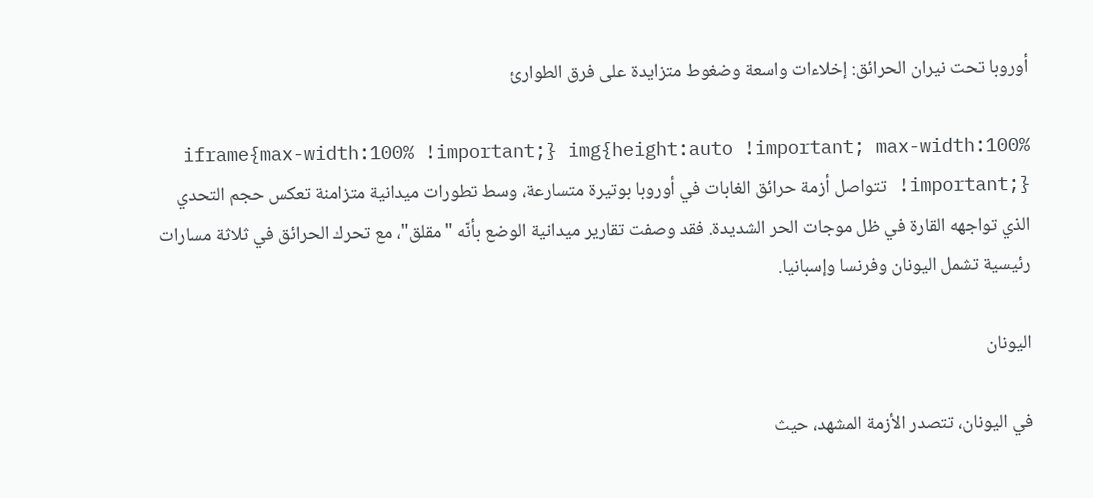أوروبا تحت نيران الحرائق: إخلاءات واسعة وضغوط متزايدة على فرق الطوارئ

iframe{max-width:100% !important;} img{height:auto !important; max-width:100% !important;} تتواصل أزمة حرائق الغابات في أوروبا بوتيرة متسارعة، وسط تطورات ميدانية متزامنة تعكس حجم التحدي الذي تواجهه القارة في ظل موجات الحر الشديدة. فقد وصفت تقارير ميدانية الوضع بأنّه "مقلق"، مع تحرك الحرائق في ثلاثة مسارات رئيسية تشمل اليونان وفرنسا وإسبانيا.

اليونان

في اليونان، تتصدر الأزمة المشهد، حيث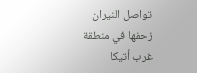تواصل النيران زحفها في منطقة غرب أتيكا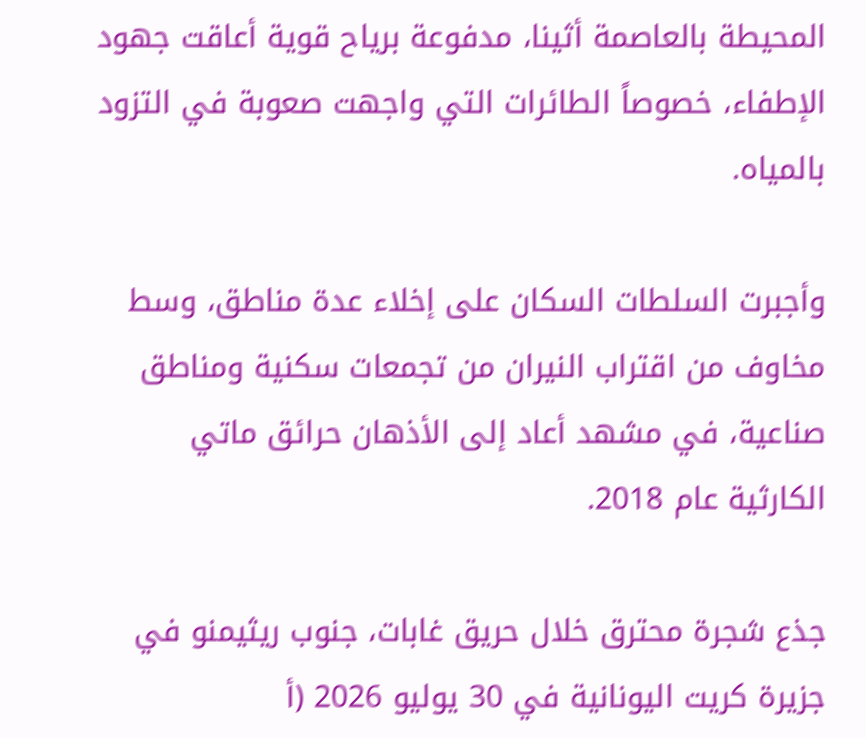المحيطة بالعاصمة أثينا، مدفوعة برياح قوية أعاقت جهود الإطفاء، خصوصاً الطائرات التي واجهت صعوبة في التزود بالمياه.

وأجبرت السلطات السكان على إخلاء عدة مناطق، وسط مخاوف من اقتراب النيران من تجمعات سكنية ومناطق صناعية، في مشهد أعاد إلى الأذهان حرائق ماتي الكارثية عام 2018.

جذع شجرة محترق خلال حريق غابات، جنوب ريثيمنو في جزيرة كريت اليونانية في 30 يوليو 2026 (أ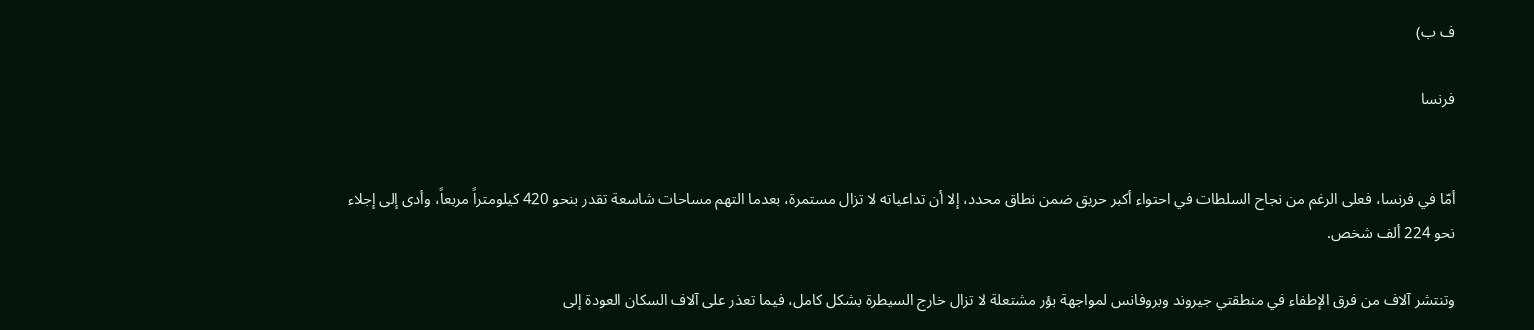ف ب)

فرنسا


أمّا في فرنسا، فعلى الرغم من نجاح السلطات في احتواء أكبر حريق ضمن نطاق محدد، إلا أن تداعياته لا تزال مستمرة، بعدما التهم مساحات شاسعة تقدر بنحو 420 كيلومتراً مربعاً، وأدى إلى إجلاء نحو 224 ألف شخص.

وتنتشر آلاف من فرق الإطفاء في منطقتي جيروند وبروفانس لمواجهة بؤر مشتعلة لا تزال خارج السيطرة بشكل كامل، فيما تعذر على آلاف السكان العودة إلى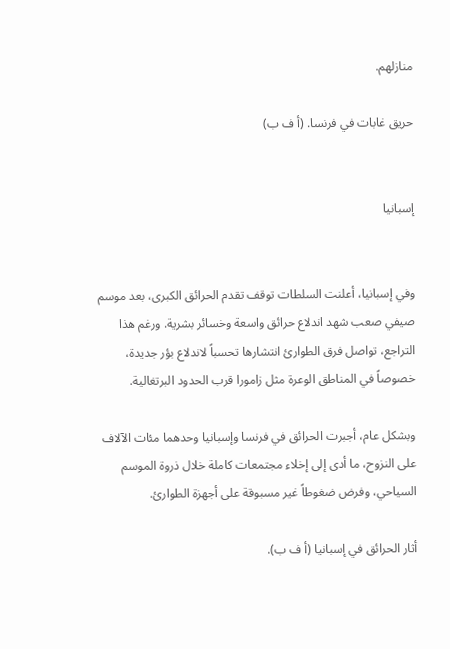منازلهم.

حريق غابات في فرنسا. (أ ف ب)


إسبانيا


وفي إسبانيا، أعلنت السلطات توقف تقدم الحرائق الكبرى، بعد موسم صيفي صعب شهد اندلاع حرائق واسعة وخسائر بشرية. ورغم هذا التراجع، تواصل فرق الطوارئ انتشارها تحسباً لاندلاع بؤر جديدة، خصوصاً في المناطق الوعرة مثل زامورا قرب الحدود البرتغالية.

وبشكل عام، أجبرت الحرائق في فرنسا وإسبانيا وحدهما مئات الآلاف على النزوح، ما أدى إلى إخلاء مجتمعات كاملة خلال ذروة الموسم السياحي، وفرض ضغوطاً غير مسبوقة على أجهزة الطوارئ.

أثار الحرائق في إسبانيا (أ ف ب).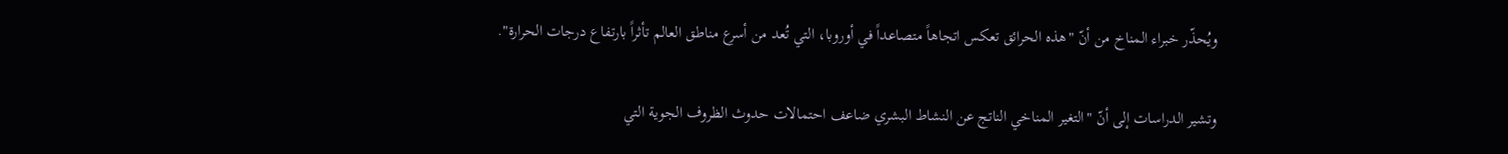ويُحذّر خبراء المناخ من أنّ "هذه الحرائق تعكس اتجاهاً متصاعداً في أوروبا، التي تُعد من أسرع مناطق العالم تأثراً بارتفاع درجات الحرارة".

وتشير الدراسات إلى أنّ "التغير المناخي الناتج عن النشاط البشري ضاعف احتمالات حدوث الظروف الجوية التي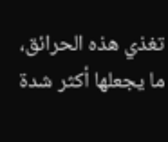تغذي هذه الحرائق، ما يجعلها أكثر شدة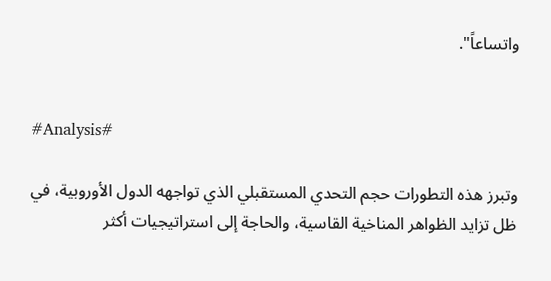واتساعاً".


#Analysis#

وتبرز هذه التطورات حجم التحدي المستقبلي الذي تواجهه الدول الأوروبية، في ظل تزايد الظواهر المناخية القاسية، والحاجة إلى استراتيجيات أكثر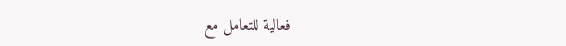فعالية للتعامل مع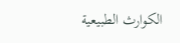الكوارث الطبيعية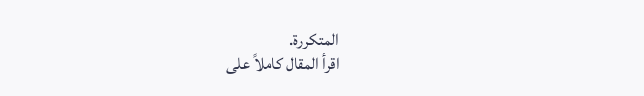المتكررة.
اقرأ المقال كاملاً على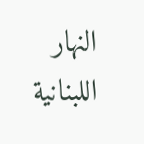النهار اللبنانية